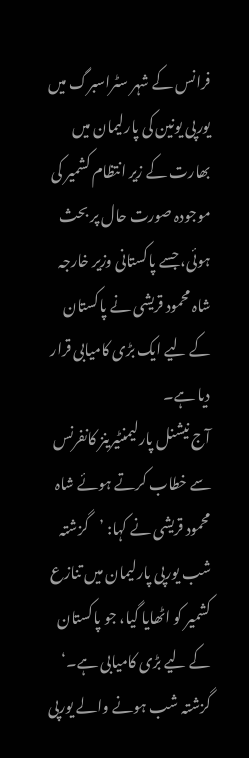فرانس کے شہر سٹراسبرگ میں یورپی یونین کی پارلیمان میں بھارت کے زیر انتظام کشمیر کی موجودہ صورت حال پر بحث ہوئی، جسے پاکستانی وزیر خارجہ شاہ محمود قریشی نے پاکستان کے لیے ایک بڑی کامیابی قرار دیا ہے۔
آج نیشنل پارلیمنٹیرینز کانفرنس سے خطاب کرتے ہوئے شاہ محمود قریشی نے کہا: ’گزشتہ شب یورپی پارلیمان میں تنازع کشمیر کو اٹھایا گیا، جو پاکستان کے لیے بڑی کامیابی ہے۔‘
گزشتہ شب ہونے والے یورپی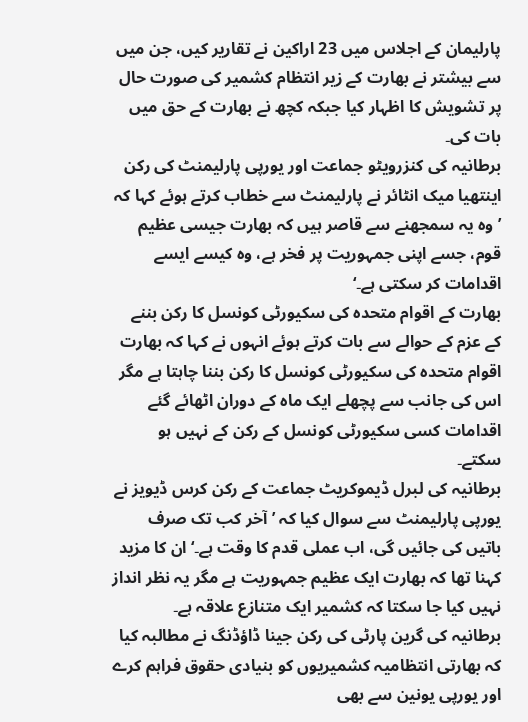پارلیمان کے اجلاس میں 23 اراکین نے تقاریر کیں، جن میں سے بیشتر نے بھارت کے زیر انتظام کشمیر کی صورت حال پر تشویش کا اظہار کیا جبکہ کچھ نے بھارت کے حق میں بات کی۔
برطانیہ کی کنزرویٹو جماعت اور یورپی پارلیمنٹ کی رکن اینتھیا میک انٹائر نے پارلیمنٹ سے خطاب کرتے ہوئے کہا کہ ’وہ یہ سمجھنے سے قاصر ہیں کہ بھارت جیسی عظیم قوم، جسے اپنی جمہوریت پر فخر ہے، وہ کیسے ایسے اقدامات کر سکتی ہے۔‘
بھارت کے اقوام متحدہ کی سکیورٹی کونسل کا رکن بننے کے عزم کے حوالے سے بات کرتے ہوئے انہوں نے کہا کہ بھارت اقوام متحدہ کی سکیورٹی کونسل کا رکن بننا چاہتا ہے مگر اس کی جانب سے پچھلے ایک ماہ کے دوران اٹھائے گئے اقدامات کسی سکیورٹی کونسل کے رکن کے نہیں ہو سکتے۔
برطانیہ کی لبرل ڈیموکریٹ جماعت کے رکن کرس ڈیویز نے یورپی پارلیمنٹ سے سوال کیا کہ ’آخر کب تک صرف باتیں کی جائیں گی، اب عملی قدم کا وقت ہے۔‘ ان کا مزید کہنا تھا کہ بھارت ایک عظیم جمہوریت ہے مگر یہ نظر انداز نہیں کیا جا سکتا کہ کشمیر ایک متنازع علاقہ ہے۔
برطانیہ کی گرین پارٹی کی رکن جینا ڈاؤڈنگ نے مطالبہ کیا کہ بھارتی انتظامیہ کشمیریوں کو بنیادی حقوق فراہم کرے اور یورپی یونین سے بھی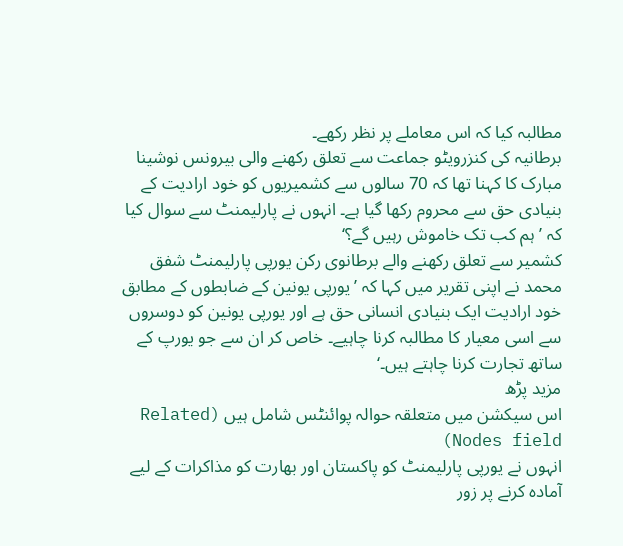مطالبہ کیا کہ اس معاملے پر نظر رکھے۔
برطانیہ کی کنزرویٹو جماعت سے تعلق رکھنے والی بیرونس نوشینا مبارک کا کہنا تھا کہ 70 سالوں سے کشمیریوں کو خود ارادیت کے بنیادی حق سے محروم رکھا گیا ہے۔ انہوں نے پارلیمنٹ سے سوال کیا کہ ’ہم کب تک خاموش رہیں گے؟‘
کشمیر سے تعلق رکھنے والے برطانوی رکن یورپی پارلیمنٹ شفق محمد نے اپنی تقریر میں کہا کہ ’یورپی یونین کے ضابطوں کے مطابق خود ارادیت ایک بنیادی انسانی حق ہے اور یورپی یونین کو دوسروں سے اسی معیار کا مطالبہ کرنا چاہیے۔ خاص کر ان سے جو یورپ کے ساتھ تجارت کرنا چاہتے ہیں۔‘
مزید پڑھ
اس سیکشن میں متعلقہ حوالہ پوائنٹس شامل ہیں (Related Nodes field)
انہوں نے یورپی پارلیمنٹ کو پاکستان اور بھارت کو مذاکرات کے لیے آمادہ کرنے پر زور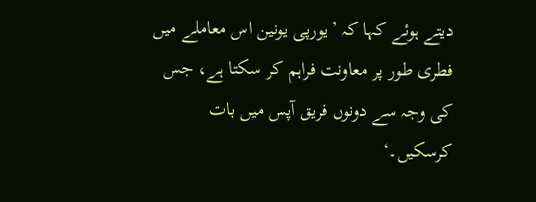دیتے ہوئے کہا کہ ’یورپی یونین اس معاملے میں فطری طور پر معاونت فراہم کر سکتا ہے، جس کی وجہ سے دونوں فریق آپس میں بات کرسکیں۔‘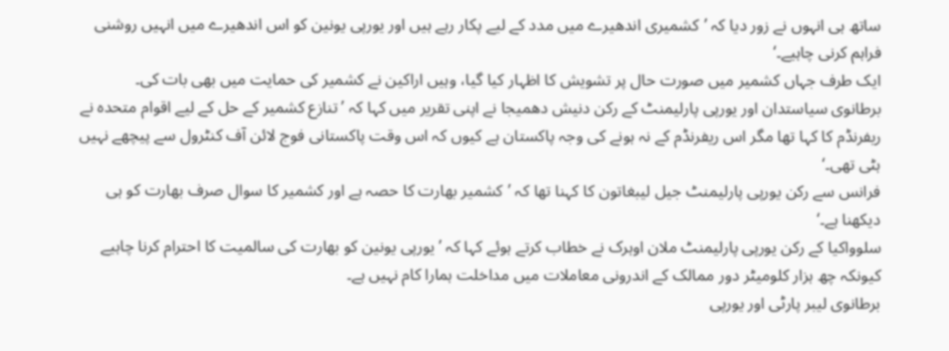ساتھ ہی انہوں نے زور دیا کہ ’کشمیری اندھیرے میں مدد کے لیے پکار رہے ہیں اور یورپی یونین کو اس اندھیرے میں انہیں روشنی فراہم کرنی چاہیے۔‘
ایک طرف جہاں کشمیر میں صورت حال پر تشویش کا اظہار کیا گیا، وہیں اراکین نے کشمیر کی حمایت میں بھی بات کی۔
برطانوی سیاستدان اور یورپی پارلیمنٹ کے رکن دنیش دھمیجا نے اپنی تقریر میں کہا کہ ’تنازع کشمیر کے حل کے لیے اقوام متحدہ نے ریفرنڈم کا کہا تھا مگر اس ریفرنڈم کے نہ ہونے کی وجہ پاکستان ہے کیوں کہ اس وقت پاکستانی فوج لائن آف کنٹرول سے پیچھے نہیں ہٹی تھی۔‘
فرانس سے رکن یورپی پارلیمنٹ جیل لیبغاتون کا کہنا تھا کہ ’کشمیر بھارت کا حصہ ہے اور کشمیر کا سوال صرف بھارت کو ہی دیکھنا ہے۔‘
سلوواکیا کے رکن یورپی پارلیمنٹ ملان اوہرک نے خطاب کرتے ہوئے کہا کہ ’یورپی یونین کو بھارت کی سالمیت کا احترام کرنا چاہیے کیونکہ چھ ہزار کلومیٹر دور ممالک کے اندرونی معاملات میں مداخلت ہمارا کام نہیں ہے۔
برطانوی لیبر پارٹی اور یورپی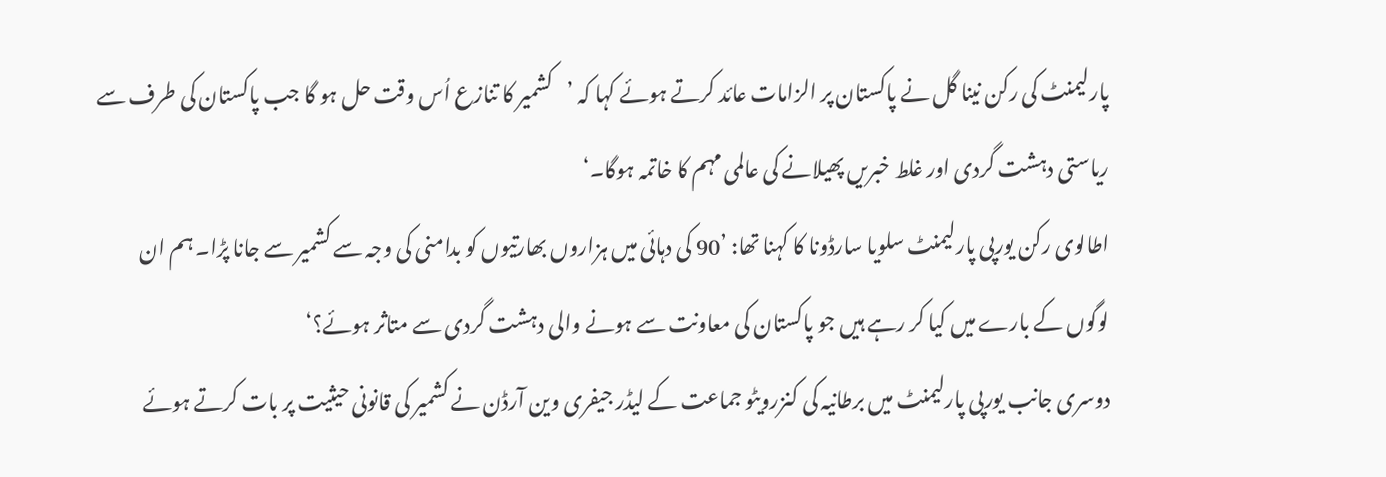پارلیمنٹ کی رکن نینا گل نے پاکستان پر الزامات عائد کرتے ہوئے کہا کہ ’کشمیر کا تنازع اُس وقت حل ہو گا جب پاکستان کی طرف سے ریاستی دہشت گردی اور غلط خبریں پھیلانے کی عالمی مہم کا خاتمہ ہوگا۔‘
اطالوی رکن یورپی پارلیمنٹ سلویا سارڈونا کا کہنا تھا: ’90 کی دہائی میں ہزاروں بھارتیوں کو بدامنی کی وجہ سے کشمیر سے جانا پڑا۔ ہم ان لوگوں کے بارے میں کیا کر رہے ہیں جو پاکستان کی معاونت سے ہونے والی دہشت گردی سے متاثر ہوئے؟‘
دوسری جانب یورپی پارلیمنٹ میں برطانیہ کی کنزرویٹو جماعت کے لیڈر جیفری وین آرڈن نے کشمیر کی قانونی حیثیت پر بات کرتے ہوئے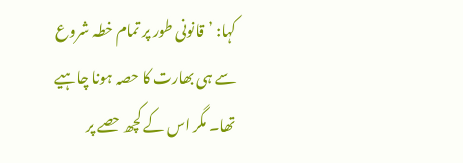کہا: ’قانونی طور پر تمام خطہ شروع سے ہی بھارت کا حصہ ہونا چاہیے تھا۔ مگر اس کے کچھ حصے پر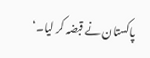پاکستان نے قبضہ کر لیا۔‘